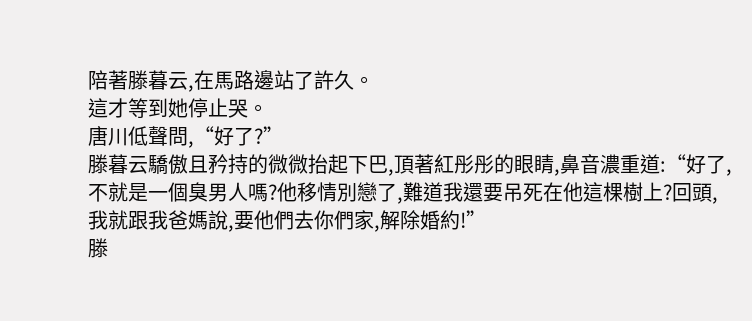陪著滕暮云,在馬路邊站了許久。
這才等到她停止哭。
唐川低聲問,“好了?”
滕暮云驕傲且矜持的微微抬起下巴,頂著紅彤彤的眼睛,鼻音濃重道:“好了,不就是一個臭男人嗎?他移情別戀了,難道我還要吊死在他這棵樹上?回頭,我就跟我爸媽說,要他們去你們家,解除婚約!”
滕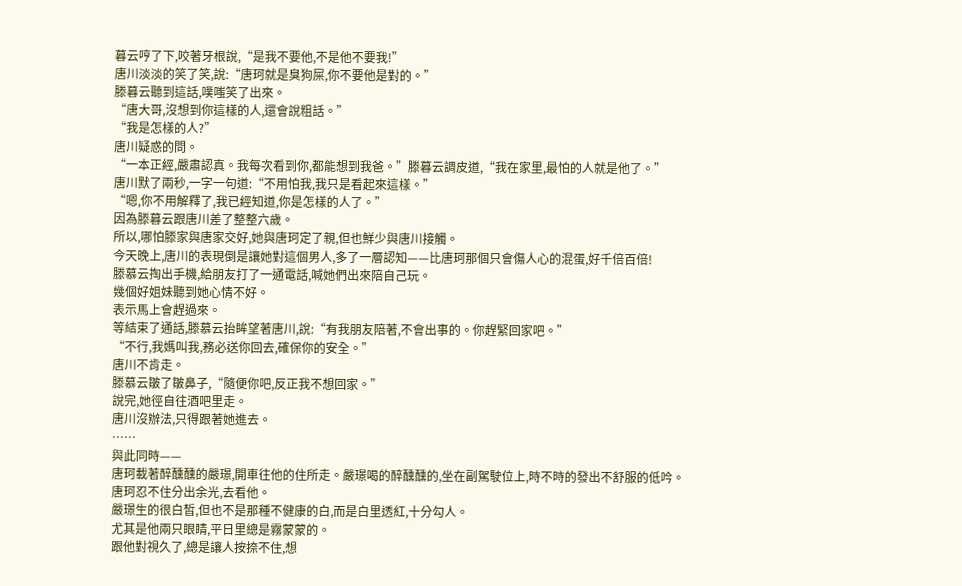暮云哼了下,咬著牙根說,“是我不要他,不是他不要我!”
唐川淡淡的笑了笑,說:“唐珂就是臭狗屎,你不要他是對的。”
滕暮云聽到這話,噗嗤笑了出來。
“唐大哥,沒想到你這樣的人,還會說粗話。”
“我是怎樣的人?”
唐川疑惑的問。
“一本正經,嚴肅認真。我每次看到你,都能想到我爸。”滕暮云調皮道,“我在家里,最怕的人就是他了。”
唐川默了兩秒,一字一句道:“不用怕我,我只是看起來這樣。”
“嗯,你不用解釋了,我已經知道,你是怎樣的人了。”
因為滕暮云跟唐川差了整整六歲。
所以,哪怕滕家與唐家交好,她與唐珂定了親,但也鮮少與唐川接觸。
今天晚上,唐川的表現倒是讓她對這個男人,多了一層認知——比唐珂那個只會傷人心的混蛋,好千倍百倍!
滕慕云掏出手機,給朋友打了一通電話,喊她們出來陪自己玩。
幾個好姐妹聽到她心情不好。
表示馬上會趕過來。
等結束了通話,滕慕云抬眸望著唐川,說:“有我朋友陪著,不會出事的。你趕緊回家吧。”
“不行,我媽叫我,務必送你回去,確保你的安全。”
唐川不肯走。
滕慕云皺了皺鼻子,“隨便你吧,反正我不想回家。”
說完,她徑自往酒吧里走。
唐川沒辦法,只得跟著她進去。
……
與此同時——
唐珂載著醉醺醺的嚴璟,開車往他的住所走。嚴璟喝的醉醺醺的,坐在副駕駛位上,時不時的發出不舒服的低吟。
唐珂忍不住分出余光,去看他。
嚴璟生的很白皙,但也不是那種不健康的白,而是白里透紅,十分勾人。
尤其是他兩只眼睛,平日里總是霧蒙蒙的。
跟他對視久了,總是讓人按捺不住,想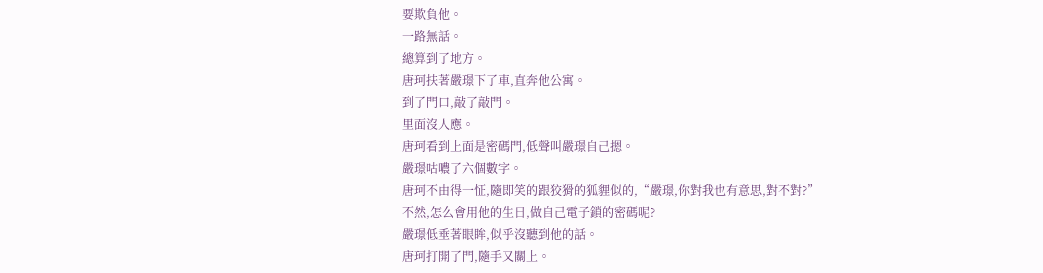要欺負他。
一路無話。
總算到了地方。
唐珂扶著嚴璟下了車,直奔他公寓。
到了門口,敲了敲門。
里面沒人應。
唐珂看到上面是密碼門,低聲叫嚴璟自己摁。
嚴璟咕噥了六個數字。
唐珂不由得一怔,隨即笑的跟狡猾的狐貍似的,“嚴璟,你對我也有意思,對不對?”
不然,怎么會用他的生日,做自己電子鎖的密碼呢?
嚴璟低垂著眼眸,似乎沒聽到他的話。
唐珂打開了門,隨手又關上。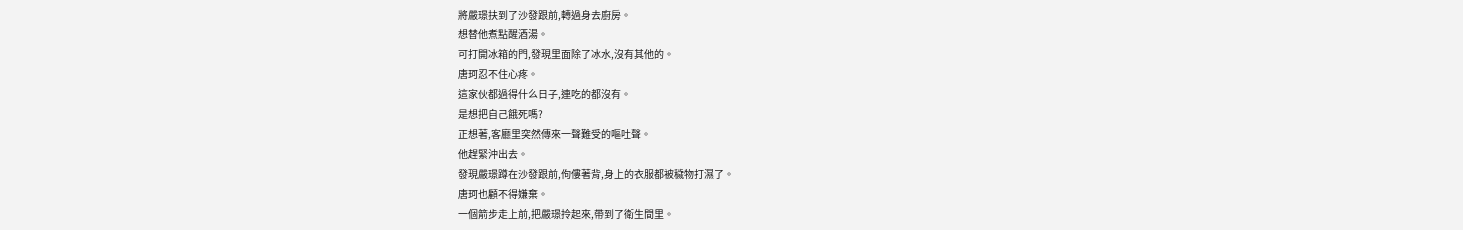將嚴璟扶到了沙發跟前,轉過身去廚房。
想替他煮點醒酒湯。
可打開冰箱的門,發現里面除了冰水,沒有其他的。
唐珂忍不住心疼。
這家伙都過得什么日子,連吃的都沒有。
是想把自己餓死嗎?
正想著,客廳里突然傳來一聲難受的嘔吐聲。
他趕緊沖出去。
發現嚴璟蹲在沙發跟前,佝僂著背,身上的衣服都被穢物打濕了。
唐珂也顧不得嫌棄。
一個箭步走上前,把嚴璟拎起來,帶到了衛生間里。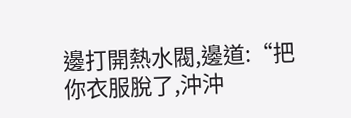邊打開熱水閥,邊道:“把你衣服脫了,沖沖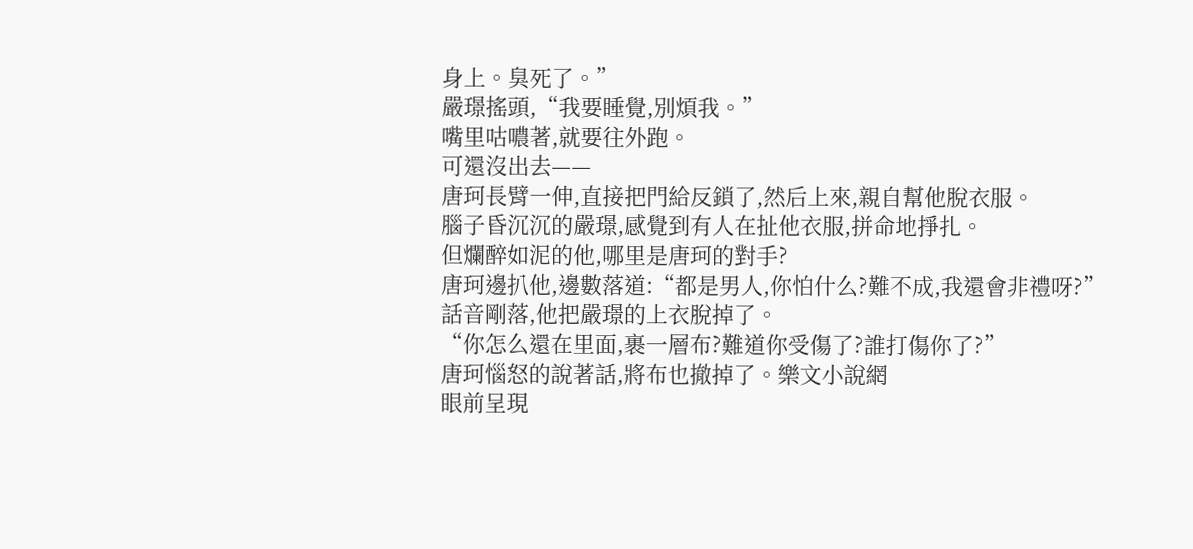身上。臭死了。”
嚴璟搖頭,“我要睡覺,別煩我。”
嘴里咕噥著,就要往外跑。
可還沒出去——
唐珂長臂一伸,直接把門給反鎖了,然后上來,親自幫他脫衣服。
腦子昏沉沉的嚴璟,感覺到有人在扯他衣服,拼命地掙扎。
但爛醉如泥的他,哪里是唐珂的對手?
唐珂邊扒他,邊數落道:“都是男人,你怕什么?難不成,我還會非禮呀?”
話音剛落,他把嚴璟的上衣脫掉了。
“你怎么還在里面,裹一層布?難道你受傷了?誰打傷你了?”
唐珂惱怒的說著話,將布也撤掉了。樂文小說網
眼前呈現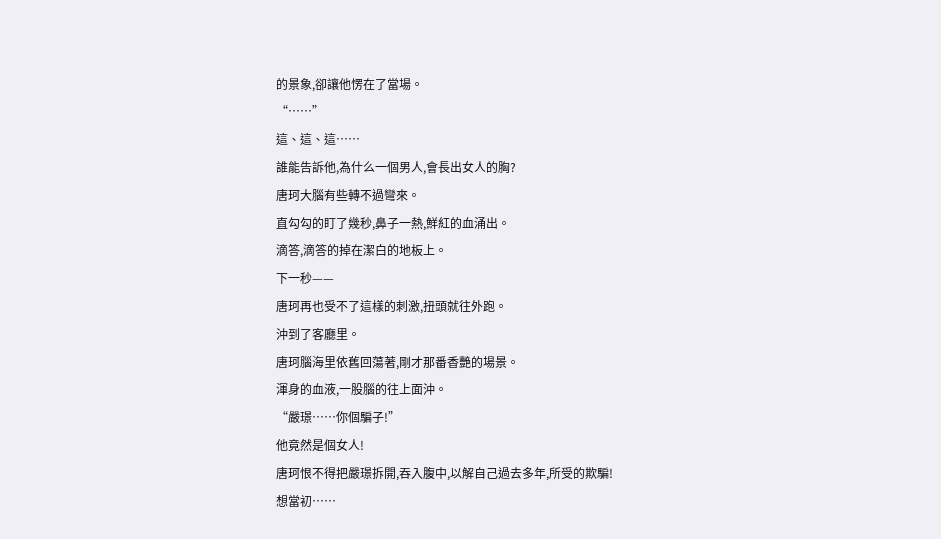的景象,卻讓他愣在了當場。
“……”
這、這、這……
誰能告訴他,為什么一個男人,會長出女人的胸?
唐珂大腦有些轉不過彎來。
直勾勾的盯了幾秒,鼻子一熱,鮮紅的血涌出。
滴答,滴答的掉在潔白的地板上。
下一秒——
唐珂再也受不了這樣的刺激,扭頭就往外跑。
沖到了客廳里。
唐珂腦海里依舊回蕩著,剛才那番香艷的場景。
渾身的血液,一股腦的往上面沖。
“嚴璟……你個騙子!”
他竟然是個女人!
唐珂恨不得把嚴璟拆開,吞入腹中,以解自己過去多年,所受的欺騙!
想當初……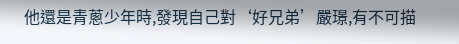他還是青蔥少年時,發現自己對‘好兄弟’嚴璟,有不可描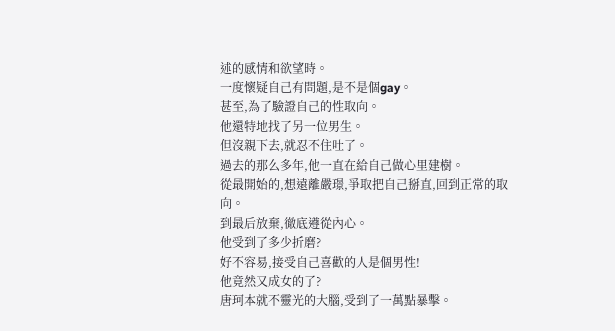述的感情和欲望時。
一度懷疑自己有問題,是不是個gay。
甚至,為了驗證自己的性取向。
他還特地找了另一位男生。
但沒親下去,就忍不住吐了。
過去的那么多年,他一直在給自己做心里建樹。
從最開始的,想遠離嚴璟,爭取把自己掰直,回到正常的取向。
到最后放棄,徹底遵從內心。
他受到了多少折磨?
好不容易,接受自己喜歡的人是個男性!
他竟然又成女的了?
唐珂本就不靈光的大腦,受到了一萬點暴擊。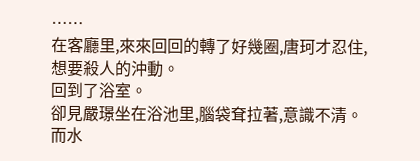……
在客廳里,來來回回的轉了好幾圈,唐珂才忍住,想要殺人的沖動。
回到了浴室。
卻見嚴璟坐在浴池里,腦袋耷拉著,意識不清。
而水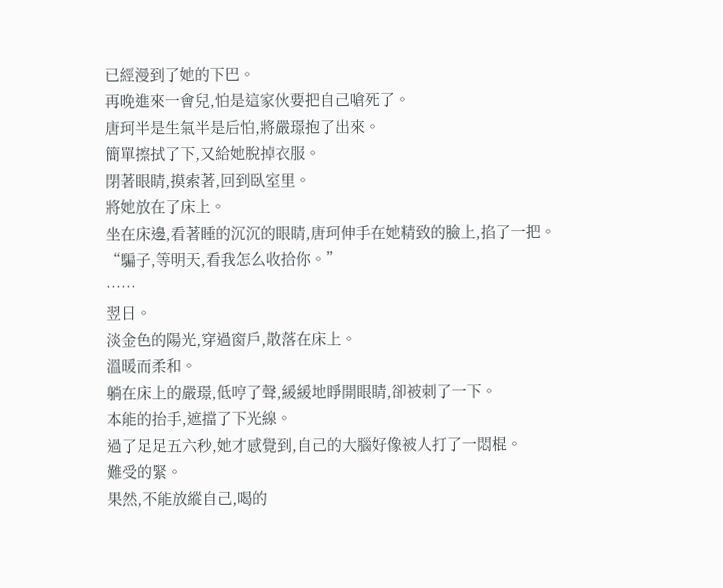已經漫到了她的下巴。
再晚進來一會兒,怕是這家伙要把自己嗆死了。
唐珂半是生氣半是后怕,將嚴璟抱了出來。
簡單擦拭了下,又給她脫掉衣服。
閉著眼睛,摸索著,回到臥室里。
將她放在了床上。
坐在床邊,看著睡的沉沉的眼睛,唐珂伸手在她精致的臉上,掐了一把。
“騙子,等明天,看我怎么收拾你。”
……
翌日。
淡金色的陽光,穿過窗戶,散落在床上。
溫暖而柔和。
躺在床上的嚴璟,低哼了聲,緩緩地睜開眼睛,卻被刺了一下。
本能的抬手,遮擋了下光線。
過了足足五六秒,她才感覺到,自己的大腦好像被人打了一悶棍。
難受的緊。
果然,不能放縱自己,喝的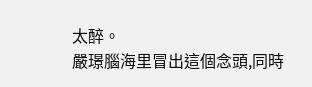太醉。
嚴璟腦海里冒出這個念頭,同時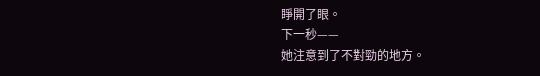睜開了眼。
下一秒——
她注意到了不對勁的地方。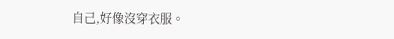自己,好像沒穿衣服。